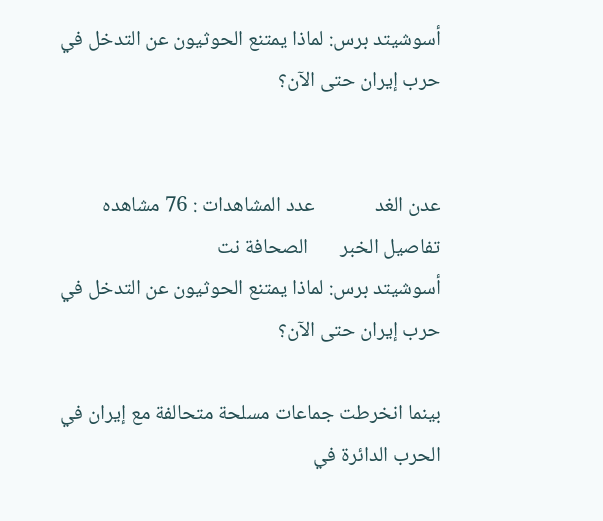أسوشيتد برس: لماذا يمتنع الحوثيون عن التدخل في حرب إيران حتى الآن؟


عدن الغد             عدد المشاهدات : 76 مشاهده       تفاصيل الخبر       الصحافة نت
أسوشيتد برس: لماذا يمتنع الحوثيون عن التدخل في حرب إيران حتى الآن؟

بينما انخرطت جماعات مسلحة متحالفة مع إيران في الحرب الدائرة في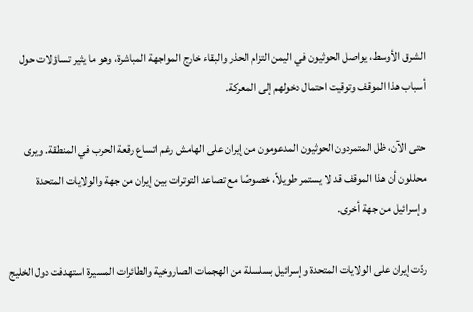الشرق الأوسط، يواصل الحوثيون في اليمن التزام الحذر والبقاء خارج المواجهة المباشرة، وهو ما يثير تساؤلات حول أسباب هذا الموقف وتوقيت احتمال دخولهم إلى المعركة.

حتى الآن، ظل المتمردون الحوثيون المدعومون من إيران على الهامش رغم اتساع رقعة الحرب في المنطقة. ويرى محللون أن هذا الموقف قد لا يستمر طويلاً، خصوصًا مع تصاعد التوترات بين إيران من جهة والولايات المتحدة وإسرائيل من جهة أخرى.

ردّت إيران على الولايات المتحدة وإسرائيل بسلسلة من الهجمات الصاروخية والطائرات المسيرة استهدفت دول الخليج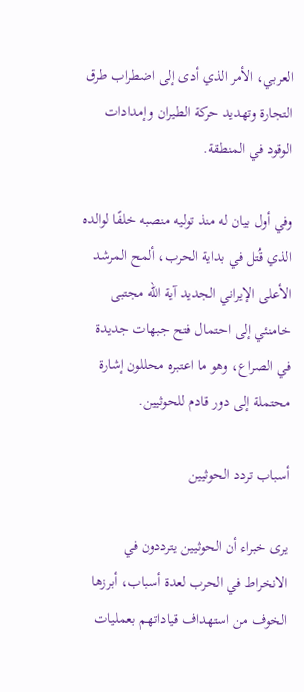العربي، الأمر الذي أدى إلى اضطراب طرق التجارة وتهديد حركة الطيران وإمدادات الوقود في المنطقة.

وفي أول بيان له منذ توليه منصبه خلفًا لوالده الذي قُتل في بداية الحرب، ألمح المرشد الأعلى الإيراني الجديد آية الله مجتبى خامنئي إلى احتمال فتح جبهات جديدة في الصراع، وهو ما اعتبره محللون إشارة محتملة إلى دور قادم للحوثيين.

أسباب تردد الحوثيين

يرى خبراء أن الحوثيين يترددون في الانخراط في الحرب لعدة أسباب، أبرزها الخوف من استهداف قياداتهم بعمليات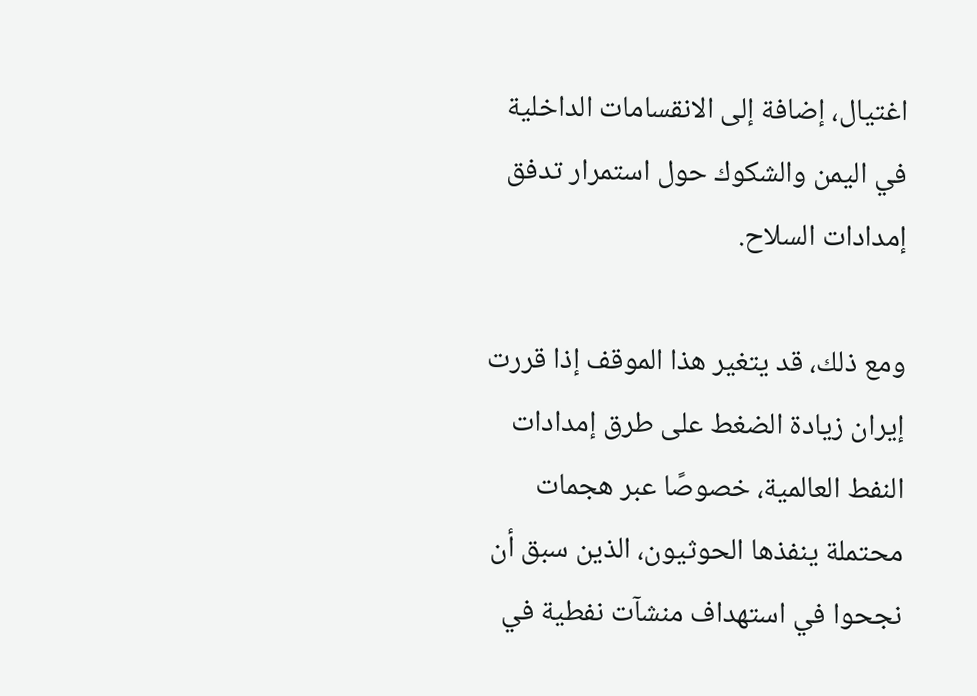اغتيال، إضافة إلى الانقسامات الداخلية في اليمن والشكوك حول استمرار تدفق إمدادات السلاح.

ومع ذلك، قد يتغير هذا الموقف إذا قررت إيران زيادة الضغط على طرق إمدادات النفط العالمية، خصوصًا عبر هجمات محتملة ينفذها الحوثيون، الذين سبق أن نجحوا في استهداف منشآت نفطية في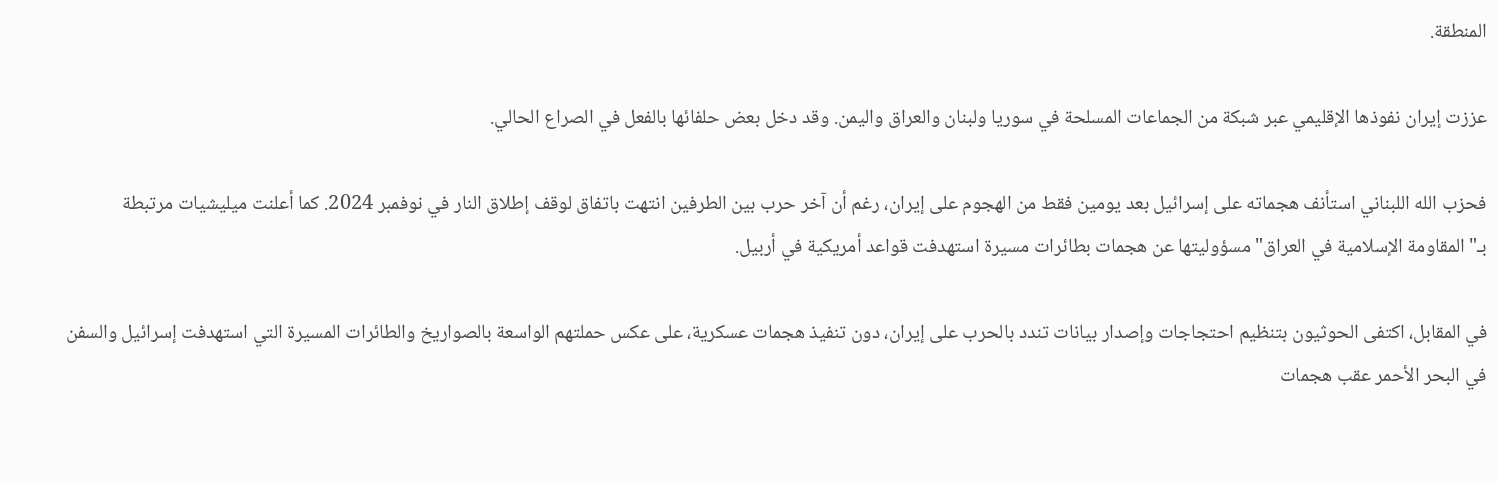المنطقة.

عززت إيران نفوذها الإقليمي عبر شبكة من الجماعات المسلحة في سوريا ولبنان والعراق واليمن. وقد دخل بعض حلفائها بالفعل في الصراع الحالي.

فحزب الله اللبناني استأنف هجماته على إسرائيل بعد يومين فقط من الهجوم على إيران، رغم أن آخر حرب بين الطرفين انتهت باتفاق لوقف إطلاق النار في نوفمبر 2024. كما أعلنت ميليشيات مرتبطة بـ"المقاومة الإسلامية في العراق" مسؤوليتها عن هجمات بطائرات مسيرة استهدفت قواعد أمريكية في أربيل.

في المقابل، اكتفى الحوثيون بتنظيم احتجاجات وإصدار بيانات تندد بالحرب على إيران، دون تنفيذ هجمات عسكرية، على عكس حملتهم الواسعة بالصواريخ والطائرات المسيرة التي استهدفت إسرائيل والسفن في البحر الأحمر عقب هجمات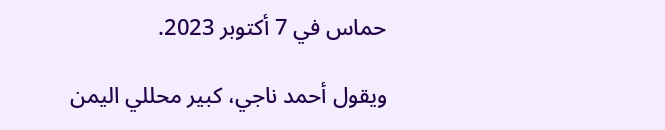حماس في 7 أكتوبر 2023.

ويقول أحمد ناجي، كبير محللي اليمن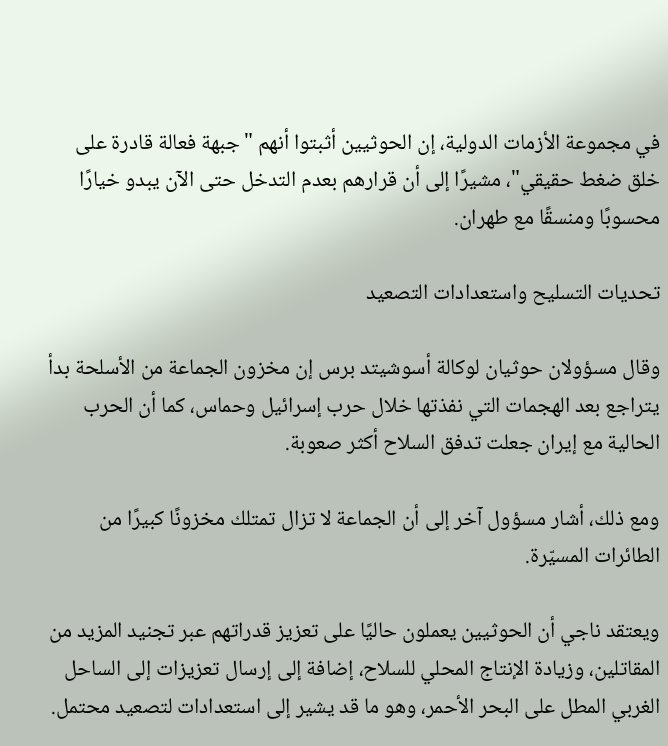في مجموعة الأزمات الدولية، إن الحوثيين أثبتوا أنهم "جبهة فعالة قادرة على خلق ضغط حقيقي"، مشيرًا إلى أن قرارهم بعدم التدخل حتى الآن يبدو خيارًا محسوبًا ومنسقًا مع طهران.

تحديات التسليح واستعدادات التصعيد

وقال مسؤولان حوثيان لوكالة أسوشيتد برس إن مخزون الجماعة من الأسلحة بدأ يتراجع بعد الهجمات التي نفذتها خلال حرب إسرائيل وحماس، كما أن الحرب الحالية مع إيران جعلت تدفق السلاح أكثر صعوبة.

ومع ذلك، أشار مسؤول آخر إلى أن الجماعة لا تزال تمتلك مخزونًا كبيرًا من الطائرات المسيّرة.

ويعتقد ناجي أن الحوثيين يعملون حاليًا على تعزيز قدراتهم عبر تجنيد المزيد من المقاتلين، وزيادة الإنتاج المحلي للسلاح، إضافة إلى إرسال تعزيزات إلى الساحل الغربي المطل على البحر الأحمر، وهو ما قد يشير إلى استعدادات لتصعيد محتمل.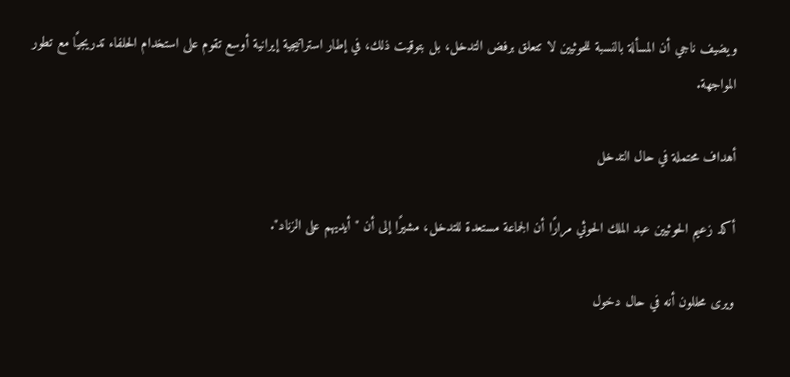ويضيف ناجي أن المسألة بالنسبة للحوثيين لا تتعلق برفض التدخل، بل بتوقيت ذلك، في إطار استراتيجية إيرانية أوسع تقوم على استخدام الحلفاء تدريجيًا مع تطور المواجهة.

أهداف محتملة في حال التدخل

أكد زعيم الحوثيين عبد الملك الحوثي مرارًا أن الجماعة مستعدة للتدخل، مشيرًا إلى أن "أيديهم على الزناد".

ويرى محللون أنه في حال دخول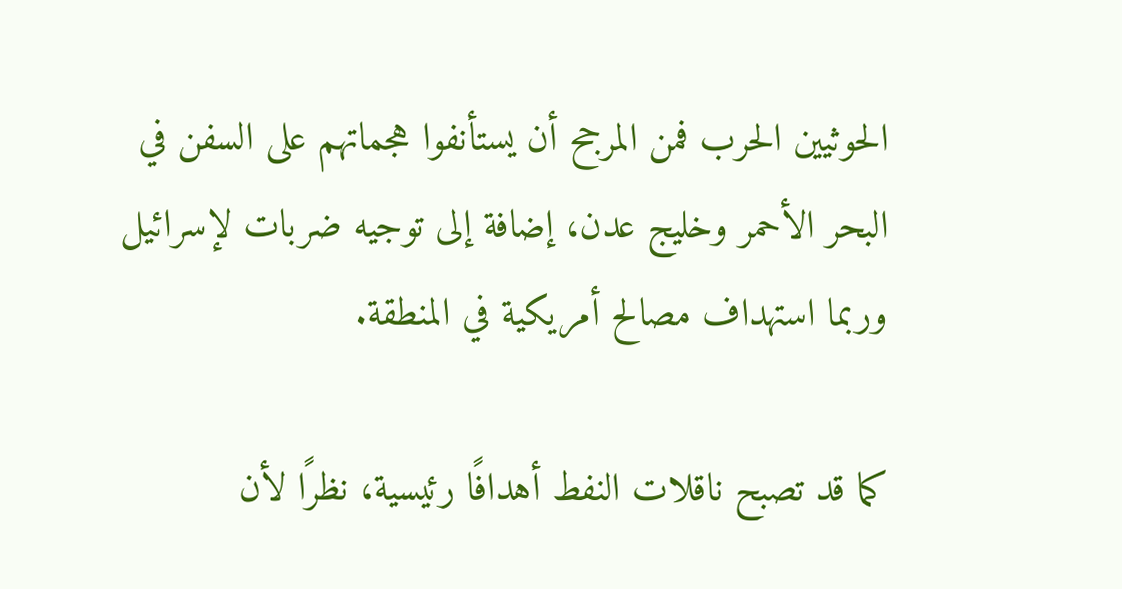الحوثيين الحرب فمن المرجح أن يستأنفوا هجماتهم على السفن في البحر الأحمر وخليج عدن، إضافة إلى توجيه ضربات لإسرائيل وربما استهداف مصالح أمريكية في المنطقة.

كما قد تصبح ناقلات النفط أهدافًا رئيسية، نظرًا لأن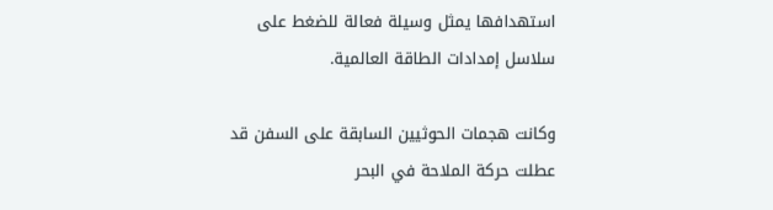استهدافها يمثل وسيلة فعالة للضغط على سلاسل إمدادات الطاقة العالمية.

وكانت هجمات الحوثيين السابقة على السفن قد عطلت حركة الملاحة في البحر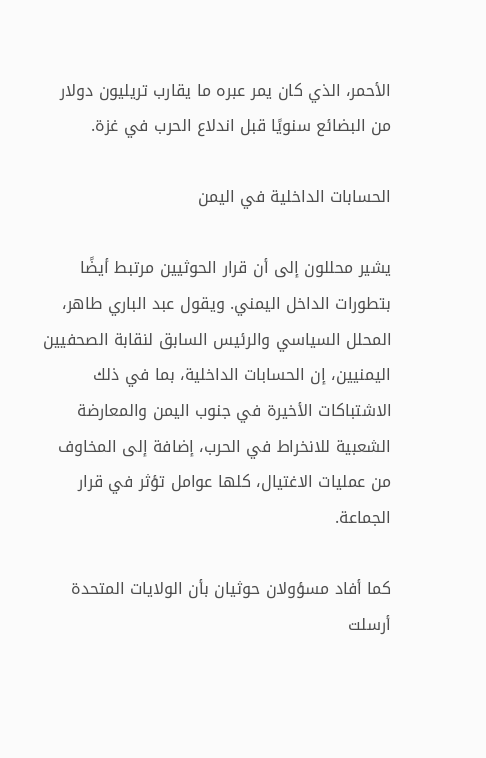الأحمر، الذي كان يمر عبره ما يقارب تريليون دولار من البضائع سنويًا قبل اندلاع الحرب في غزة.

الحسابات الداخلية في اليمن

يشير محللون إلى أن قرار الحوثيين مرتبط أيضًا بتطورات الداخل اليمني. ويقول عبد الباري طاهر، المحلل السياسي والرئيس السابق لنقابة الصحفيين اليمنيين، إن الحسابات الداخلية، بما في ذلك الاشتباكات الأخيرة في جنوب اليمن والمعارضة الشعبية للانخراط في الحرب، إضافة إلى المخاوف من عمليات الاغتيال، كلها عوامل تؤثر في قرار الجماعة.

كما أفاد مسؤولان حوثيان بأن الولايات المتحدة أرسلت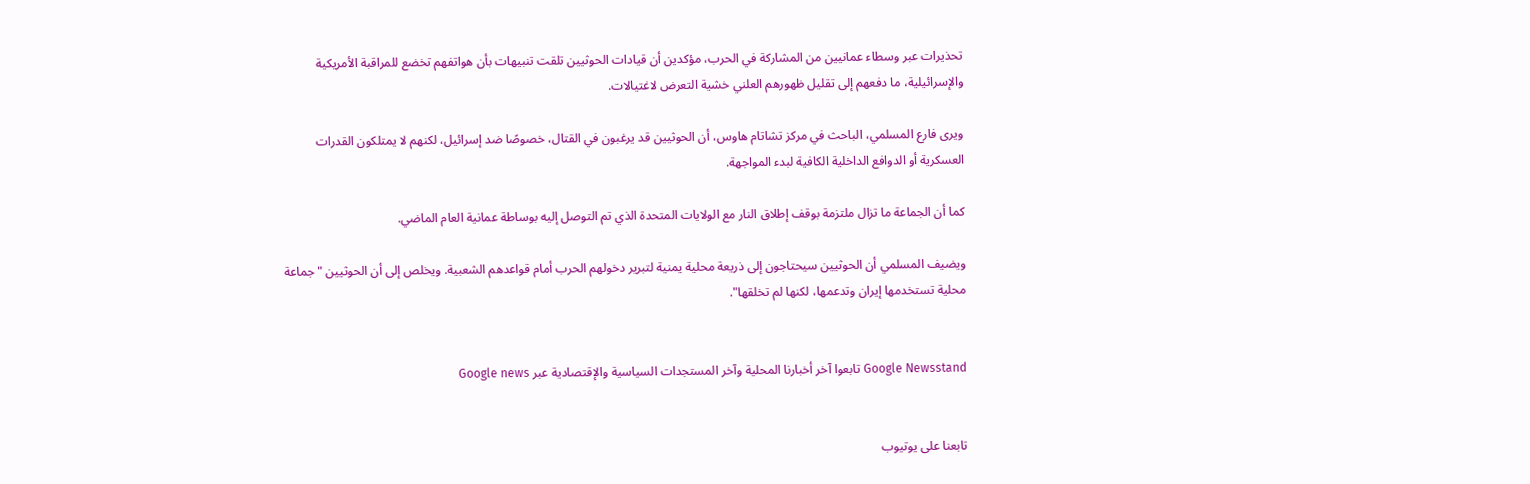تحذيرات عبر وسطاء عمانيين من المشاركة في الحرب، مؤكدين أن قيادات الحوثيين تلقت تنبيهات بأن هواتفهم تخضع للمراقبة الأمريكية والإسرائيلية، ما دفعهم إلى تقليل ظهورهم العلني خشية التعرض لاغتيالات.

ويرى فارع المسلمي، الباحث في مركز تشاتام هاوس، أن الحوثيين قد يرغبون في القتال، خصوصًا ضد إسرائيل، لكنهم لا يمتلكون القدرات العسكرية أو الدوافع الداخلية الكافية لبدء المواجهة.

كما أن الجماعة ما تزال ملتزمة بوقف إطلاق النار مع الولايات المتحدة الذي تم التوصل إليه بوساطة عمانية العام الماضي.

ويضيف المسلمي أن الحوثيين سيحتاجون إلى ذريعة محلية يمنية لتبرير دخولهم الحرب أمام قواعدهم الشعبية. ويخلص إلى أن الحوثيين "جماعة محلية تستخدمها إيران وتدعمها، لكنها لم تخلقها".


Google Newsstand تابعوا آخر أخبارنا المحلية وآخر المستجدات السياسية والإقتصادية عبر Google news


تابعنا على يوتيوب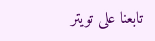تابعنا على تويتر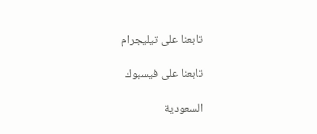تابعنا على تيليجرام

تابعنا على فيسبوك

السعودية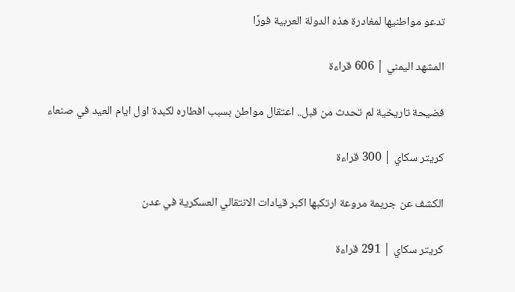تدعو مواطنيها لمغادرة هذه الدولة العربية فورًا

المشهد اليمني | 606 قراءة

فضيحة تاريخية لم تحدث من قبل.. اعتقال مواطن بسبب افطاره لكبدة اول ايام العيد في صنعاء

كريتر سكاي | 300 قراءة

الكشف عن جريمة مروعة ارتكبها اكبر قيادات الانتقالي العسكرية في عدن

كريتر سكاي | 291 قراءة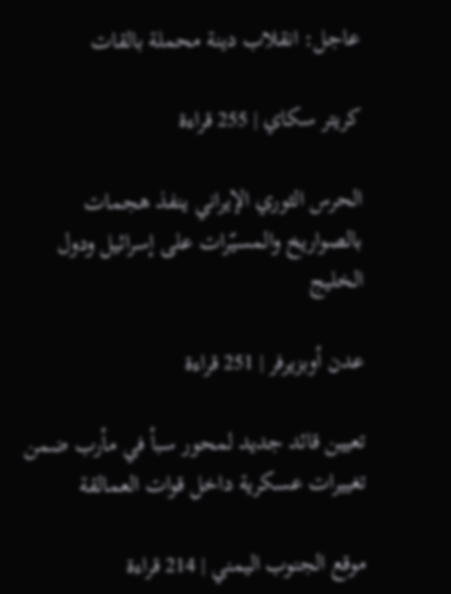عاجل: انقلاب دينة محملة بالقات

كريتر سكاي | 255 قراءة

الحرس الثوري الإيراني ينفذ هجمات بالصواريخ والمسيّرات على إسرائيل ودول الخليج

عدن أوبزيرفر | 251 قراءة

تعيين قائد جديد لمحور سبأ في مأرب ضمن تغييرات عسكرية داخل قوات العمالقة

موقع الجنوب اليمني | 214 قراءة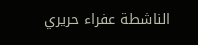الناشطة عفراء حريري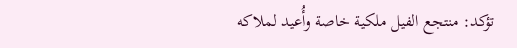تؤكد: منتجع الفيل ملكية خاصة وأُعيد لملاكه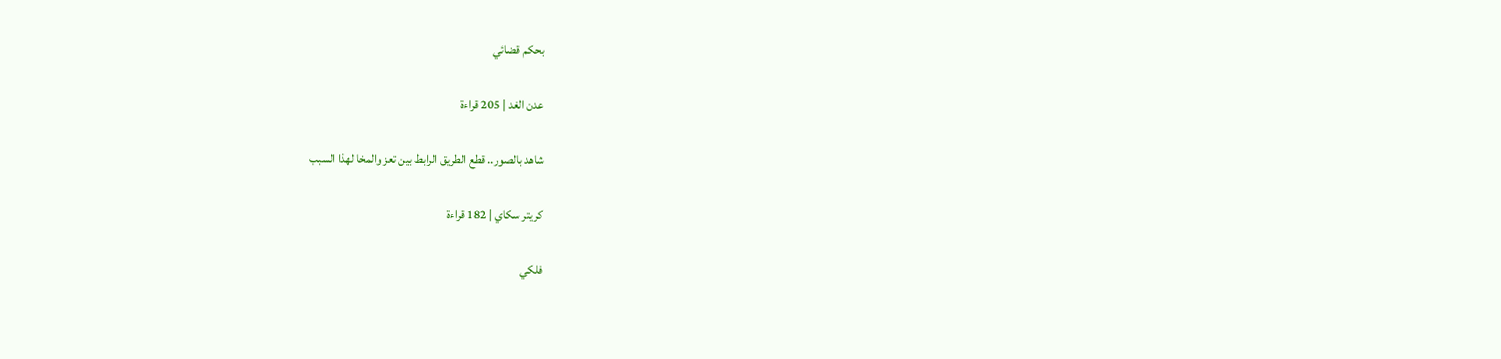بحكم قضائي

عدن الغد | 205 قراءة

شاهد بالصور.. قطع الطريق الرابط بين تعز والمخا لهذا السبب

كريتر سكاي | 182 قراءة

فلكي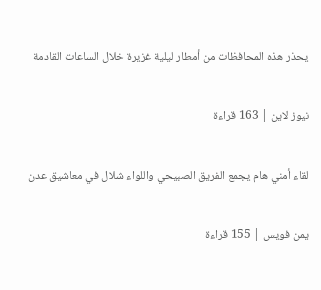يحذر هذه المحافظات من أمطار ليلية غزيرة خلال الساعات القادمة

نيوز لاين | 163 قراءة

لقاء أمني هام يجمع الفريق الصبيحي واللواء شلال في معاشيق عدن

يمن فويس | 155 قراءة